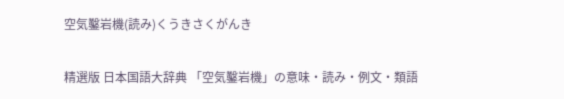空気鑿岩機(読み)くうきさくがんき

精選版 日本国語大辞典 「空気鑿岩機」の意味・読み・例文・類語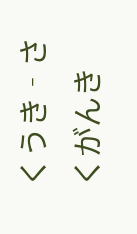くうき‐さくがんき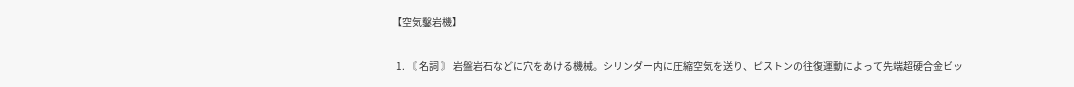【空気鑿岩機】

  1. 〘 名詞 〙 岩盤岩石などに穴をあける機械。シリンダー内に圧縮空気を送り、ピストンの往復運動によって先端超硬合金ビッ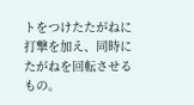トをつけたたがねに打撃を加え、同時にたがねを回転させるもの。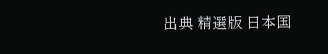出典 精選版 日本国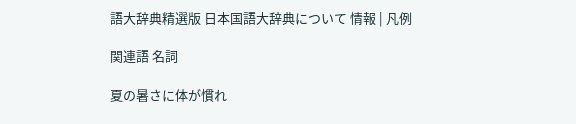語大辞典精選版 日本国語大辞典について 情報 | 凡例

関連語 名詞

夏の暑さに体が慣れ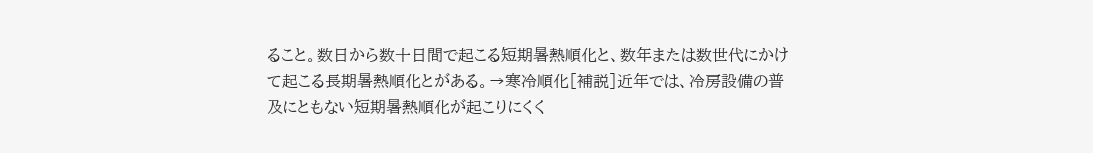ること。数日から数十日間で起こる短期暑熱順化と、数年または数世代にかけて起こる長期暑熱順化とがある。→寒冷順化[補説]近年では、冷房設備の普及にともない短期暑熱順化が起こりにくく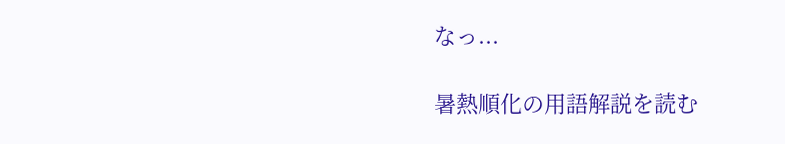なっ...

暑熱順化の用語解説を読む